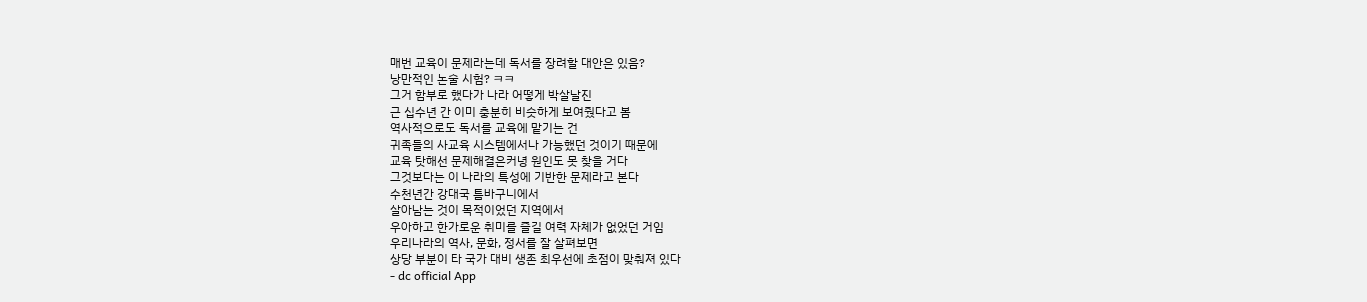매번 교육이 문제라는데 독서를 장려할 대안은 있음?
낭만적인 논술 시험? ㅋㅋ
그거 함부로 했다가 나라 어떻게 박살날진
근 십수년 간 이미 충분히 비슷하게 보여줬다고 봄
역사적으로도 독서를 교육에 맡기는 건
귀족들의 사교육 시스템에서나 가능했던 것이기 때문에
교육 탓해선 문제해결은커녕 원인도 못 찾을 거다
그것보다는 이 나라의 특성에 기반한 문제라고 본다
수천년간 강대국 틈바구니에서
살아남는 것이 목적이었던 지역에서
우아하고 한가로운 취미를 즐길 여력 자체가 없었던 거임
우리나라의 역사, 문화, 정서를 잘 살펴보면
상당 부분이 타 국가 대비 생존 최우선에 초점이 맞춰져 있다
- dc official App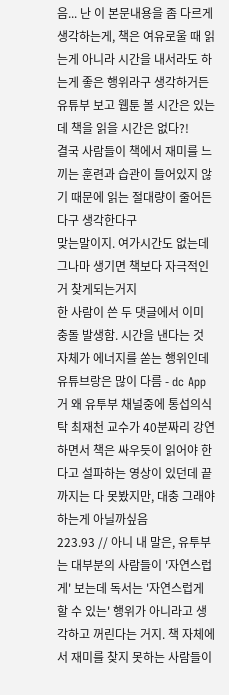음... 난 이 본문내용을 좀 다르게 생각하는게, 책은 여유로울 때 읽는게 아니라 시간을 내서라도 하는게 좋은 행위라구 생각하거든
유튜부 보고 웹툰 볼 시간은 있는데 책을 읽을 시간은 없다?!
결국 사람들이 책에서 재미를 느끼는 훈련과 습관이 들어있지 않기 때문에 읽는 절대량이 줄어든다구 생각한다구
맞는말이지. 여가시간도 없는데 그나마 생기면 책보다 자극적인 거 찾게되는거지
한 사람이 쓴 두 댓글에서 이미 충돌 발생함. 시간을 낸다는 것 자체가 에너지를 쏟는 행위인데 유튜브랑은 많이 다름 - dc App
거 왜 유투부 채널중에 통섭의식탁 최재천 교수가 40분짜리 강연하면서 책은 싸우듯이 읽어야 한다고 설파하는 영상이 있던데 끝까지는 다 못봤지만, 대충 그래야 하는게 아닐까싶음
223.93 // 아니 내 말은, 유투부는 대부분의 사람들이 '자연스럽게' 보는데 독서는 '자연스럽게 할 수 있는' 행위가 아니라고 생각하고 꺼린다는 거지. 책 자체에서 재미를 찾지 못하는 사람들이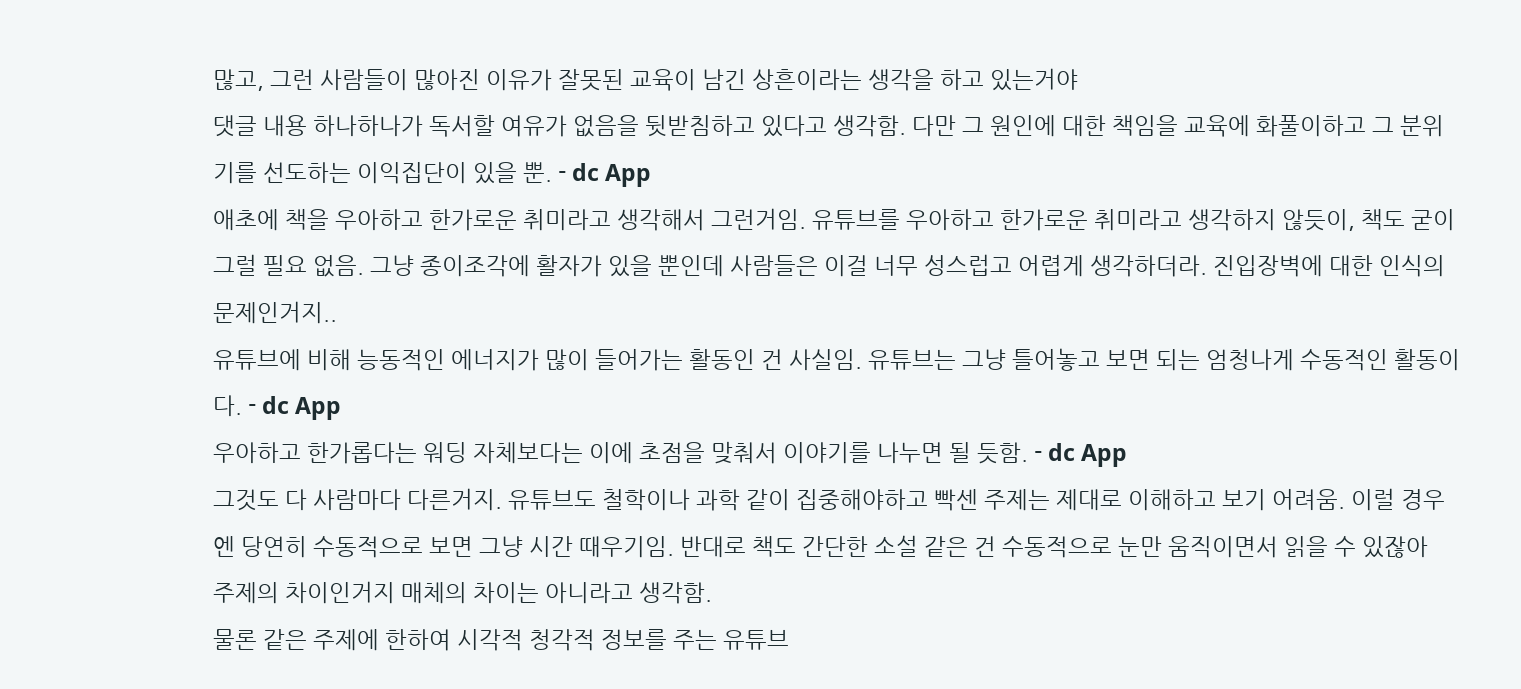많고, 그런 사람들이 많아진 이유가 잘못된 교육이 남긴 상흔이라는 생각을 하고 있는거야
댓글 내용 하나하나가 독서할 여유가 없음을 뒷받침하고 있다고 생각함. 다만 그 원인에 대한 책임을 교육에 화풀이하고 그 분위기를 선도하는 이익집단이 있을 뿐. - dc App
애초에 책을 우아하고 한가로운 취미라고 생각해서 그런거임. 유튜브를 우아하고 한가로운 취미라고 생각하지 않듯이, 책도 굳이 그럴 필요 없음. 그냥 종이조각에 활자가 있을 뿐인데 사람들은 이걸 너무 성스럽고 어렵게 생각하더라. 진입장벽에 대한 인식의 문제인거지..
유튜브에 비해 능동적인 에너지가 많이 들어가는 활동인 건 사실임. 유튜브는 그냥 틀어놓고 보면 되는 엄청나게 수동적인 활동이다. - dc App
우아하고 한가롭다는 워딩 자체보다는 이에 초점을 맞춰서 이야기를 나누면 될 듯함. - dc App
그것도 다 사람마다 다른거지. 유튜브도 철학이나 과학 같이 집중해야하고 빡센 주제는 제대로 이해하고 보기 어려움. 이럴 경우엔 당연히 수동적으로 보면 그냥 시간 때우기임. 반대로 책도 간단한 소설 같은 건 수동적으로 눈만 움직이면서 읽을 수 있잖아
주제의 차이인거지 매체의 차이는 아니라고 생각함.
물론 같은 주제에 한하여 시각적 청각적 정보를 주는 유튜브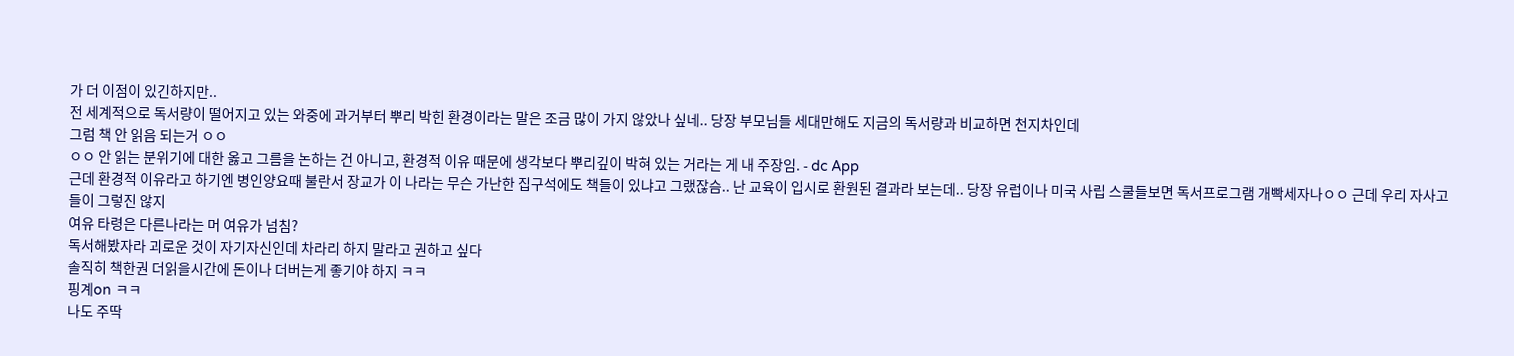가 더 이점이 있긴하지만..
전 세계적으로 독서량이 떨어지고 있는 와중에 과거부터 뿌리 박힌 환경이라는 말은 조금 많이 가지 않았나 싶네.. 당장 부모님들 세대만해도 지금의 독서량과 비교하면 천지차인데
그럼 책 안 읽음 되는거 ㅇㅇ
ㅇㅇ 안 읽는 분위기에 대한 옳고 그름을 논하는 건 아니고, 환경적 이유 때문에 생각보다 뿌리깊이 박혀 있는 거라는 게 내 주장임. - dc App
근데 환경적 이유라고 하기엔 병인양요때 불란서 장교가 이 나라는 무슨 가난한 집구석에도 책들이 있냐고 그랬잖슴.. 난 교육이 입시로 환원된 결과라 보는데.. 당장 유럽이나 미국 사립 스쿨들보면 독서프로그램 개빡세자나ㅇㅇ 근데 우리 자사고들이 그렇진 않지
여유 타령은 다른나라는 머 여유가 넘침?
독서해봤자라 괴로운 것이 자기자신인데 차라리 하지 말라고 권하고 싶다
솔직히 책한권 더읽을시간에 돈이나 더버는게 좋기야 하지 ㅋㅋ
핑계on ㅋㅋ
나도 주딱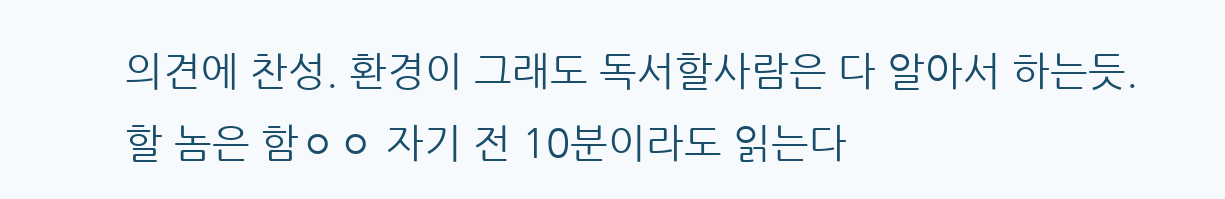의견에 찬성. 환경이 그래도 독서할사람은 다 알아서 하는듯.
할 놈은 함ㅇㅇ 자기 전 10분이라도 읽는다